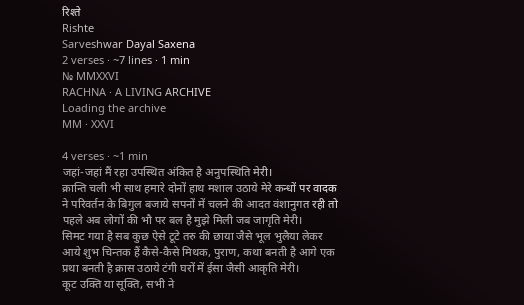रिश्ते
Rishte
Sarveshwar Dayal Saxena
2 verses · ~7 lines · 1 min
№ MMXXVI
RACHNA · A LIVING ARCHIVE
Loading the archive
MM · XXVI

4 verses · ~1 min
जहां-जहां मैं रहा उपस्थित अंकित है अनुपस्थिति मेरी।
क्रान्ति चली भी साथ हमारे दोनों हाथ मशाल उठाये मेरे कन्धों पर वादक ने परिवर्तन के बिगुल बजाये सपनों में चलने की आदत वंशानुगत रही तो पहले अब लोगों की भौ पर बल है मुझे मिली जब जागृति मेरी।
सिमट गया है सब कुछ ऐसे टूटे तरु की छाया जैसे भूल भुलैया लेकर आये शुभ चिन्तक हैं कैसे-कैसे मिथक, पुराण, कथा बनती है आगे एक प्रथा बनती है क्रास उठाये टंगी घरों में ईसा जैसी आकृति मेरी।
कूट उक्ति या सूक्ति, सभी ने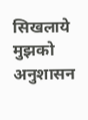सिखलाये मुझको अनुशासन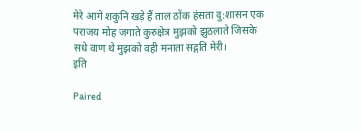मेरे आगे शकुनि खड़े हैं ताल ठोंक हंसता दु:शासन एक पराजय मोह जगाते कुरुक्षेत्र मुझको झुठलाते जिसके सधे वाण थे मुझको वही मनाता सद्गति मेरी।
इति

Paired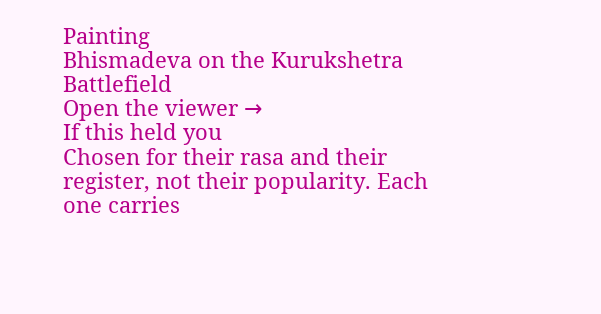Painting
Bhismadeva on the Kurukshetra Battlefield
Open the viewer →
If this held you
Chosen for their rasa and their register, not their popularity. Each one carries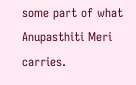some part of what Anupasthiti Meri carries.